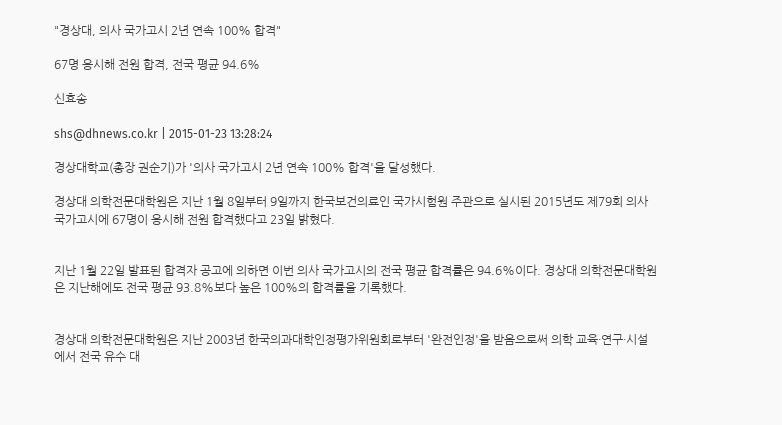"경상대, 의사 국가고시 2년 연속 100% 합격"

67명 응시해 전원 합격, 전국 평균 94.6%

신효송

shs@dhnews.co.kr | 2015-01-23 13:28:24

경상대학교(총장 권순기)가 '의사 국가고시 2년 연속 100% 합격'을 달성했다.

경상대 의학전문대학원은 지난 1월 8일부터 9일까지 한국보건의료인 국가시험원 주관으로 실시된 2015년도 제79회 의사 국가고시에 67명이 응시해 전원 합격했다고 23일 밝혔다.


지난 1월 22일 발표된 합격자 공고에 의하면 이번 의사 국가고시의 전국 평균 합격률은 94.6%이다. 경상대 의학전문대학원은 지난해에도 전국 평균 93.8%보다 높은 100%의 합격률을 기록했다.


경상대 의학전문대학원은 지난 2003년 한국의과대학인정평가위원회로부터 '완전인정'을 받음으로써 의학 교육·연구·시설에서 전국 유수 대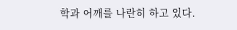학과 어깨를 나란히 하고 있다.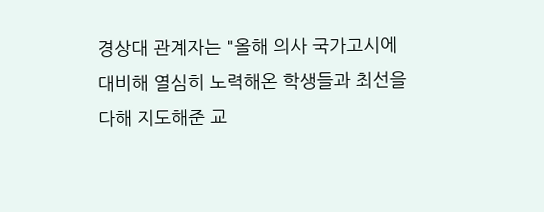경상대 관계자는 "올해 의사 국가고시에 대비해 열심히 노력해온 학생들과 최선을 다해 지도해준 교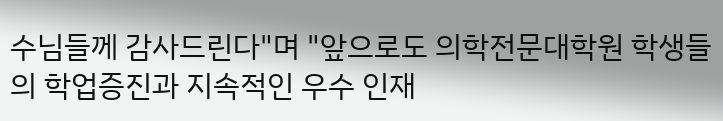수님들께 감사드린다"며 "앞으로도 의학전문대학원 학생들의 학업증진과 지속적인 우수 인재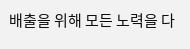배출을 위해 모든 노력을 다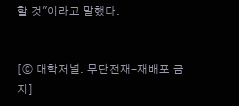할 것"이라고 말했다.


[ⓒ 대학저널. 무단전재-재배포 금지]